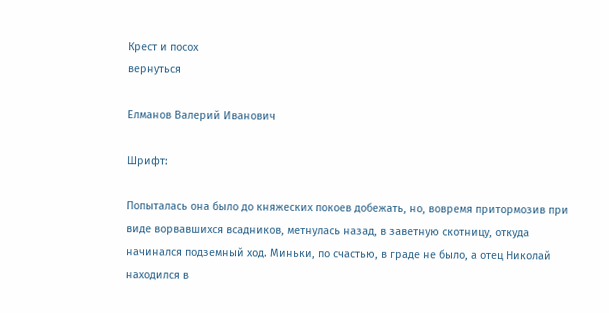Крест и посох
вернуться

Елманов Валерий Иванович

Шрифт:

Попыталась она было до княжеских покоев добежать, но, вовремя притормозив при виде ворвавшихся всадников, метнулась назад, в заветную скотницу, откуда начинался подземный ход. Миньки, по счастью, в граде не было, а отец Николай находился в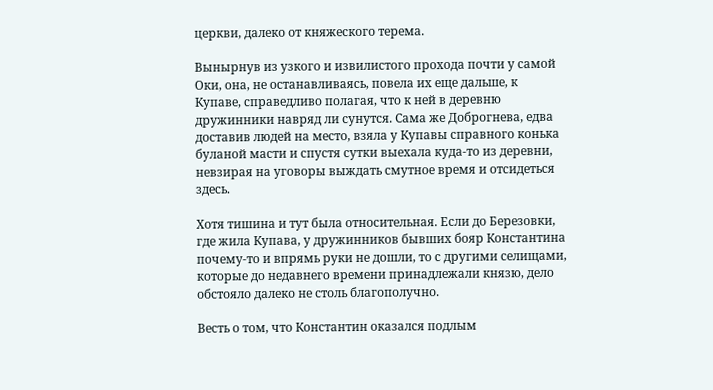церкви, далеко от княжеского терема.

Вынырнув из узкого и извилистого прохода почти у самой Оки, она, не останавливаясь, повела их еще дальше, к Купаве, справедливо полагая, что к ней в деревню дружинники навряд ли сунутся. Сама же Доброгнева, едва доставив людей на место, взяла у Купавы справного конька буланой масти и спустя сутки выехала куда-то из деревни, невзирая на уговоры выждать смутное время и отсидеться здесь.

Хотя тишина и тут была относительная. Если до Березовки, где жила Купава, у дружинников бывших бояр Константина почему-то и впрямь руки не дошли, то с другими селищами, которые до недавнего времени принадлежали князю, дело обстояло далеко не столь благополучно.

Весть о том, что Константин оказался подлым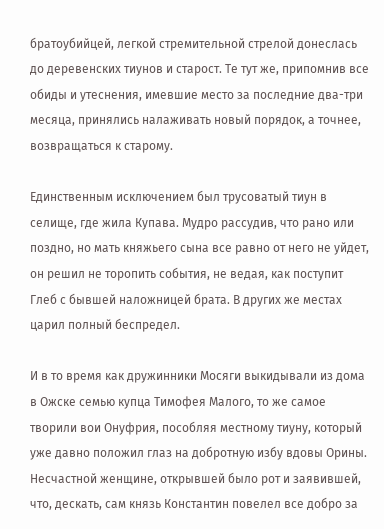братоубийцей, легкой стремительной стрелой донеслась до деревенских тиунов и старост. Те тут же, припомнив все обиды и утеснения, имевшие место за последние два-три месяца, принялись налаживать новый порядок, а точнее, возвращаться к старому.

Единственным исключением был трусоватый тиун в селище, где жила Купава. Мудро рассудив, что рано или поздно, но мать княжьего сына все равно от него не уйдет, он решил не торопить события, не ведая, как поступит Глеб с бывшей наложницей брата. В других же местах царил полный беспредел.

И в то время как дружинники Мосяги выкидывали из дома в Ожске семью купца Тимофея Малого, то же самое творили вои Онуфрия, пособляя местному тиуну, который уже давно положил глаз на добротную избу вдовы Орины. Несчастной женщине, открывшей было рот и заявившей, что, дескать, сам князь Константин повелел все добро за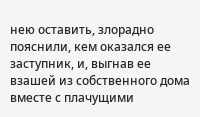нею оставить, злорадно пояснили, кем оказался ее заступник, и, выгнав ее взашей из собственного дома вместе с плачущими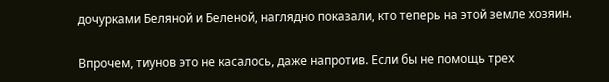дочурками Беляной и Беленой, наглядно показали, кто теперь на этой земле хозяин.

Впрочем, тиунов это не касалось, даже напротив. Если бы не помощь трех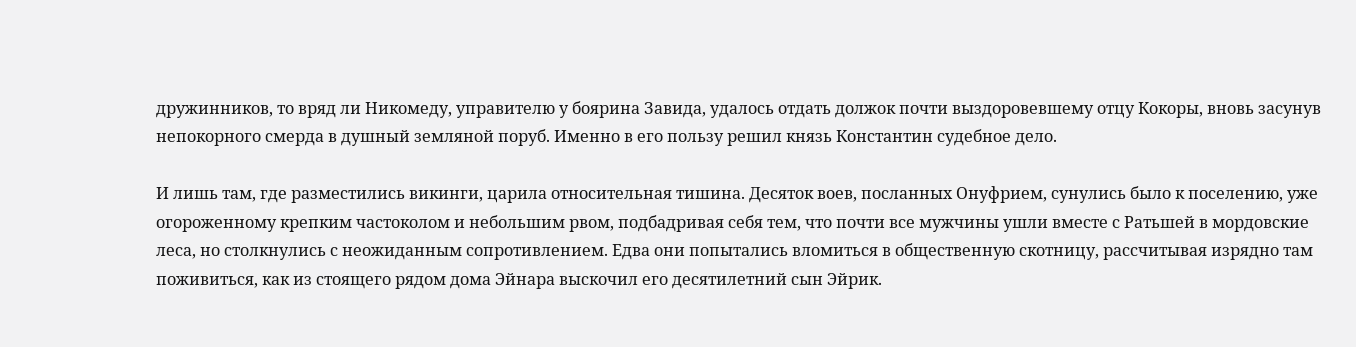дружинников, то вряд ли Никомеду, управителю у боярина Завида, удалось отдать должок почти выздоровевшему отцу Кокоры, вновь засунув непокорного смерда в душный земляной поруб. Именно в его пользу решил князь Константин судебное дело.

И лишь там, где разместились викинги, царила относительная тишина. Десяток воев, посланных Онуфрием, сунулись было к поселению, уже огороженному крепким частоколом и небольшим рвом, подбадривая себя тем, что почти все мужчины ушли вместе с Ратьшей в мордовские леса, но столкнулись с неожиданным сопротивлением. Едва они попытались вломиться в общественную скотницу, рассчитывая изрядно там поживиться, как из стоящего рядом дома Эйнара выскочил его десятилетний сын Эйрик.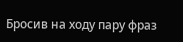Бросив на ходу пару фраз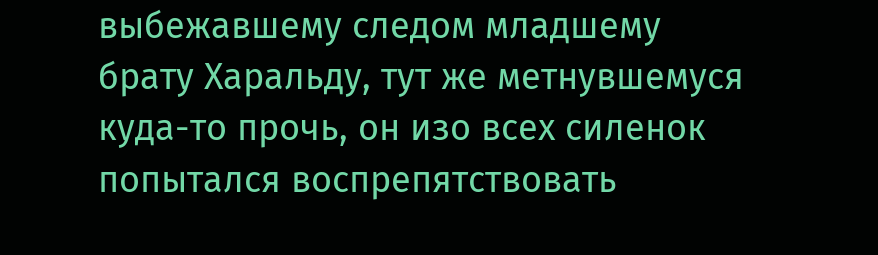выбежавшему следом младшему брату Харальду, тут же метнувшемуся куда-то прочь, он изо всех силенок попытался воспрепятствовать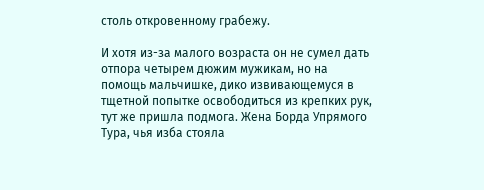столь откровенному грабежу.

И хотя из-за малого возраста он не сумел дать отпора четырем дюжим мужикам, но на помощь мальчишке, дико извивающемуся в тщетной попытке освободиться из крепких рук, тут же пришла подмога. Жена Борда Упрямого Тура, чья изба стояла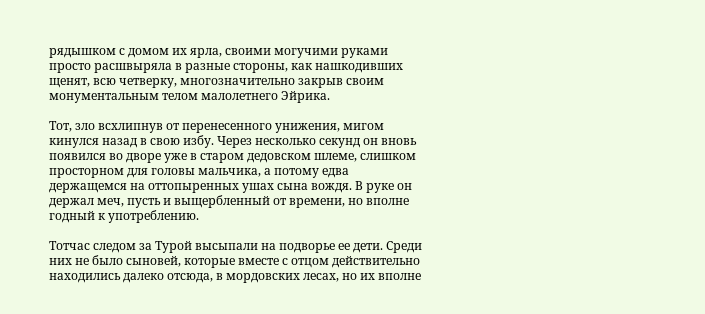рядышком с домом их ярла, своими могучими руками просто расшвыряла в разные стороны, как нашкодивших щенят, всю четверку, многозначительно закрыв своим монументальным телом малолетнего Эйрика.

Тот, зло всхлипнув от перенесенного унижения, мигом кинулся назад в свою избу. Через несколько секунд он вновь появился во дворе уже в старом дедовском шлеме, слишком просторном для головы мальчика, а потому едва держащемся на оттопыренных ушах сына вождя. В руке он держал меч, пусть и выщербленный от времени, но вполне годный к употреблению.

Тотчас следом за Турой высыпали на подворье ее дети. Среди них не было сыновей, которые вместе с отцом действительно находились далеко отсюда, в мордовских лесах, но их вполне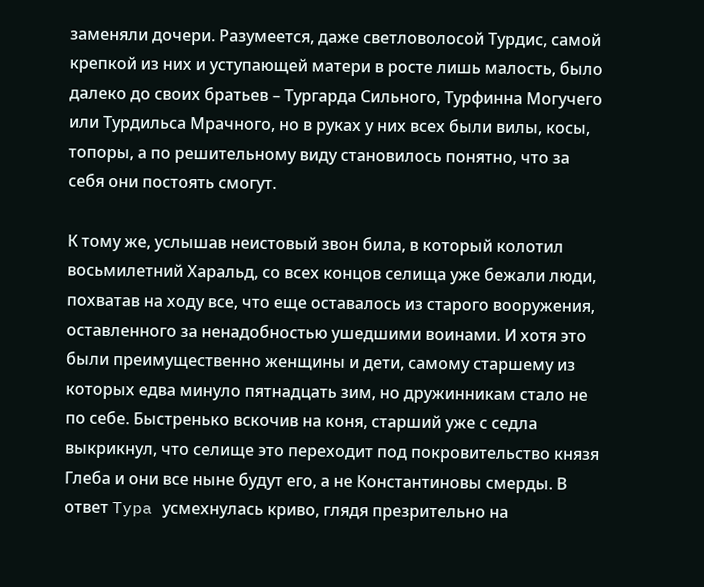заменяли дочери. Разумеется, даже светловолосой Турдис, самой крепкой из них и уступающей матери в росте лишь малость, было далеко до своих братьев – Тургарда Сильного, Турфинна Могучего или Турдильса Мрачного, но в руках у них всех были вилы, косы, топоры, а по решительному виду становилось понятно, что за себя они постоять смогут.

К тому же, услышав неистовый звон била, в который колотил восьмилетний Харальд, со всех концов селища уже бежали люди, похватав на ходу все, что еще оставалось из старого вооружения, оставленного за ненадобностью ушедшими воинами. И хотя это были преимущественно женщины и дети, самому старшему из которых едва минуло пятнадцать зим, но дружинникам стало не по себе. Быстренько вскочив на коня, старший уже с седла выкрикнул, что селище это переходит под покровительство князя Глеба и они все ныне будут его, а не Константиновы смерды. В ответ Typa усмехнулась криво, глядя презрительно на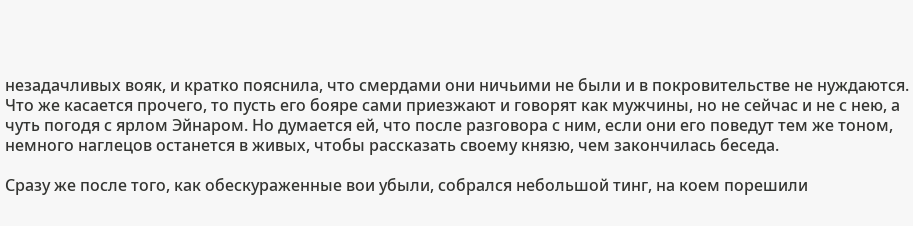незадачливых вояк, и кратко пояснила, что смердами они ничьими не были и в покровительстве не нуждаются. Что же касается прочего, то пусть его бояре сами приезжают и говорят как мужчины, но не сейчас и не с нею, а чуть погодя с ярлом Эйнаром. Но думается ей, что после разговора с ним, если они его поведут тем же тоном, немного наглецов останется в живых, чтобы рассказать своему князю, чем закончилась беседа.

Сразу же после того, как обескураженные вои убыли, собрался небольшой тинг, на коем порешили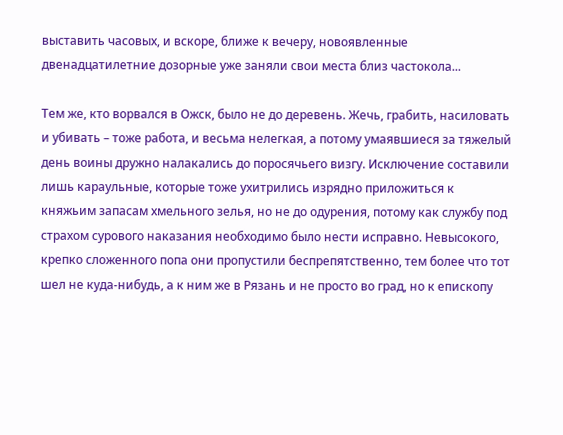выставить часовых, и вскоре, ближе к вечеру, новоявленные двенадцатилетние дозорные уже заняли свои места близ частокола...

Тем же, кто ворвался в Ожск, было не до деревень. Жечь, грабить, насиловать и убивать – тоже работа, и весьма нелегкая, а потому умаявшиеся за тяжелый день воины дружно налакались до поросячьего визгу. Исключение составили лишь караульные, которые тоже ухитрились изрядно приложиться к княжьим запасам хмельного зелья, но не до одурения, потому как службу под страхом сурового наказания необходимо было нести исправно. Невысокого, крепко сложенного попа они пропустили беспрепятственно, тем более что тот шел не куда-нибудь, а к ним же в Рязань и не просто во град, но к епископу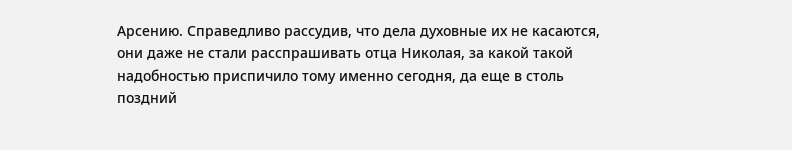Арсению. Справедливо рассудив, что дела духовные их не касаются, они даже не стали расспрашивать отца Николая, за какой такой надобностью приспичило тому именно сегодня, да еще в столь поздний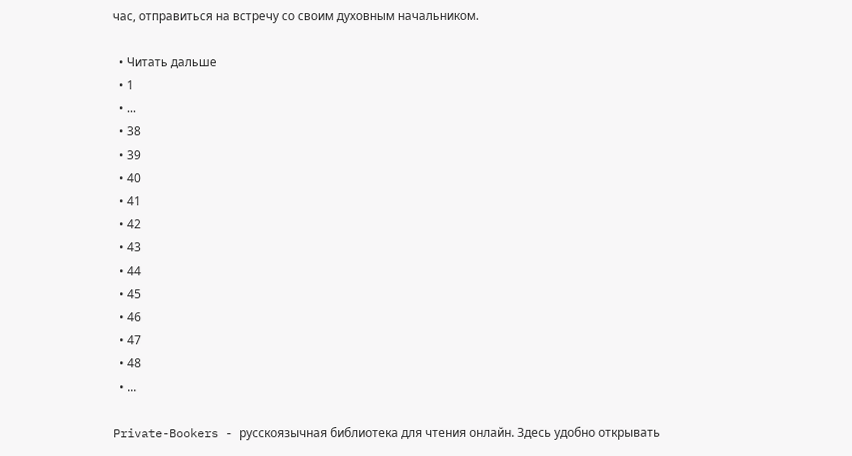час, отправиться на встречу со своим духовным начальником.

  • Читать дальше
  • 1
  • ...
  • 38
  • 39
  • 40
  • 41
  • 42
  • 43
  • 44
  • 45
  • 46
  • 47
  • 48
  • ...

Private-Bookers - русскоязычная библиотека для чтения онлайн. Здесь удобно открывать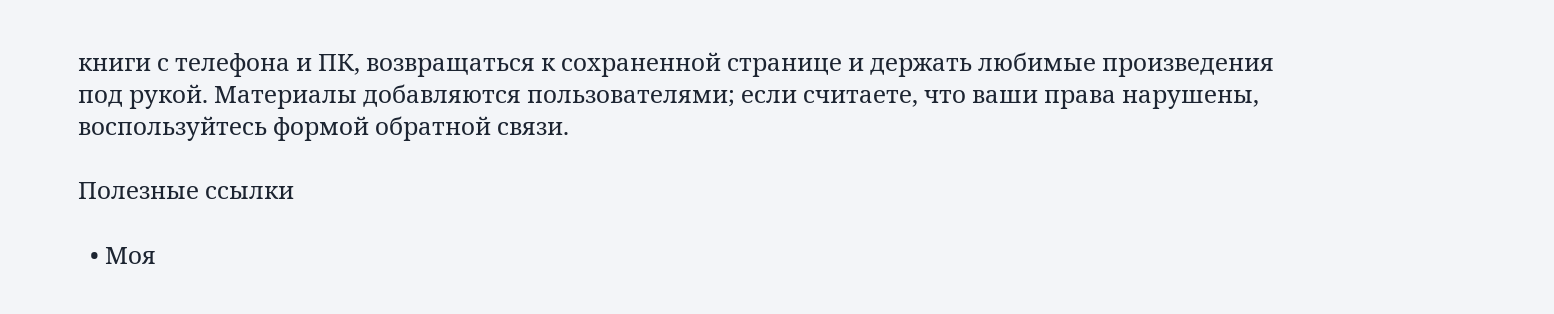книги с телефона и ПК, возвращаться к сохраненной странице и держать любимые произведения под рукой. Материалы добавляются пользователями; если считаете, что ваши права нарушены, воспользуйтесь формой обратной связи.

Полезные ссылки

  • Моя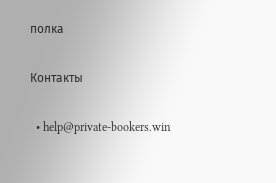полка

Контакты

  • help@private-bookers.win